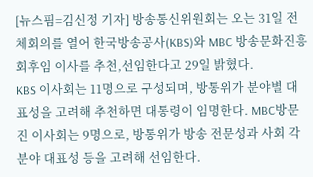[뉴스핌=김신정 기자] 방송통신위원회는 오는 31일 전체회의를 열어 한국방송공사(KBS)와 MBC 방송문화진흥회후임 이사를 추천,선임한다고 29일 밝혔다.
KBS 이사회는 11명으로 구성되며, 방통위가 분야별 대표성을 고려해 추천하면 대통령이 임명한다. MBC방문진 이사회는 9명으로, 방통위가 방송 전문성과 사회 각 분야 대표성 등을 고려해 선임한다.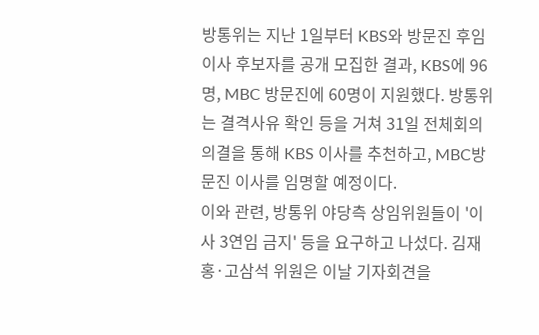방통위는 지난 1일부터 KBS와 방문진 후임 이사 후보자를 공개 모집한 결과, KBS에 96명, MBC 방문진에 60명이 지원했다. 방통위는 결격사유 확인 등을 거쳐 31일 전체회의 의결을 통해 KBS 이사를 추천하고, MBC방문진 이사를 임명할 예정이다.
이와 관련, 방통위 야당측 상임위원들이 '이사 3연임 금지' 등을 요구하고 나섰다. 김재홍·고삼석 위원은 이날 기자회견을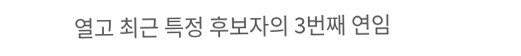열고 최근 특정 후보자의 3번째 연임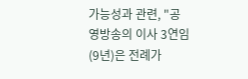가능성과 관련, "공영방송의 이사 3연임(9년)은 전례가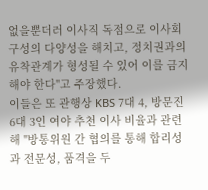없을뿐더러 이사직 독점으로 이사회 구성의 다양성을 해치고, 정치권과의 유착관계가 형성될 수 있어 이를 금지해야 한다"고 주장했다.
이들은 또 관행상 KBS 7대 4, 방문진 6대 3인 여야 추천 이사 비율과 관련해 "방통위원 간 협의를 통해 합리성과 전문성, 품격을 두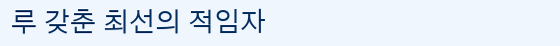루 갖춘 최선의 적임자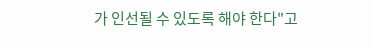가 인선될 수 있도록 해야 한다"고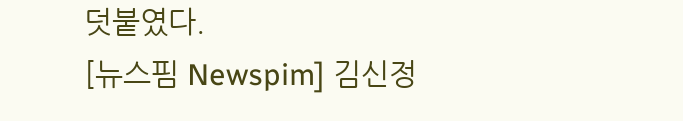덧붙였다.
[뉴스핌 Newspim] 김신정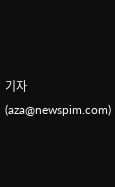기자(aza@newspim.com)